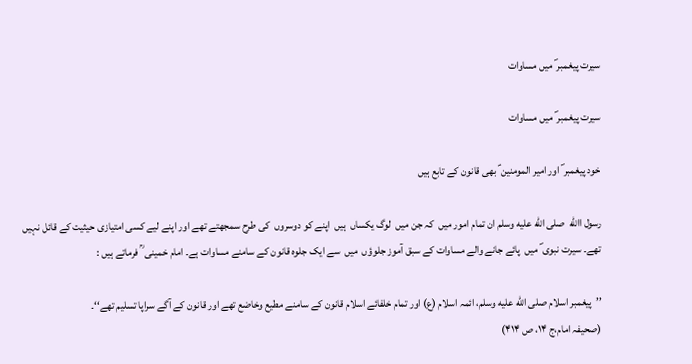سیرت پیغمبر ؐ میں مساوات

سیرت پیغمبر ؐ میں مساوات

خود پیغمبر ؐ اور امیر المومنین ؑ بھی قانون کے تابع ہیں

رسول االله  صلى الله عليه وسلم ان تمام امور میں  کہ جن میں  لوگ یکساں  ہیں  اپنے کو دوسروں  کی طرح سمجھتے تھے اور اپنے لیے کسی امتیازی حیثیت کے قائل نہیں  تھے۔ سیرت نبوی ؐ میں  پائے جانے والے مساوات کے سبق آموز جلوؤں  میں  سے ایک جلوہ قانون کے سامنے مساوات ہے۔ امام خمینی  ؒ فرماتے ہیں :

’’پیغمبر اسلام صلى الله عليه وسلم، ائمہ اسلام (ع) اور تمام خلفائے اسلام قانون کے سامنے مطیع وخاضع تھے اور قانون کے آگے سراپا تسلیم تھے‘‘۔                              (صحیفہ امام،ج ۱۴، ص ۴۱۴)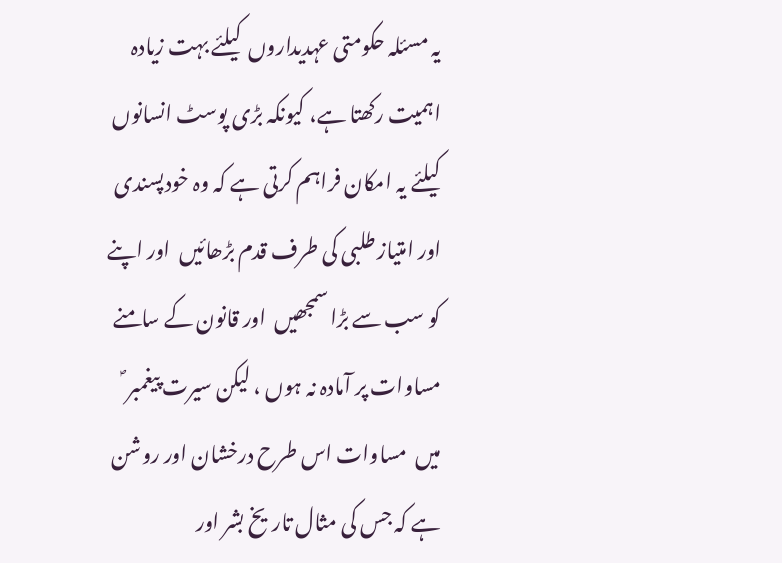یہ مسئلہ حکومتی عہدیداروں  کیلئے بہت زیادہ اہمیت رکھتا ہے، کیونکہ بڑی پوسٹ انسانوں  کیلئے یہ امکان فراہم کرتی ہے کہ وہ خودپسندی اور امتیاز طلبی کی طرف قدم بڑھائیں  اور اپنے کو سب سے بڑا سمجھیں  اور قانون کے سامنے مساوات پر آمادہ نہ ہوں ، لیکن سیرت پیغمبر ؐ میں  مساوات اس طرح درخشان اور روشن ہے کہ جس کی مثال تاریخ بشر اور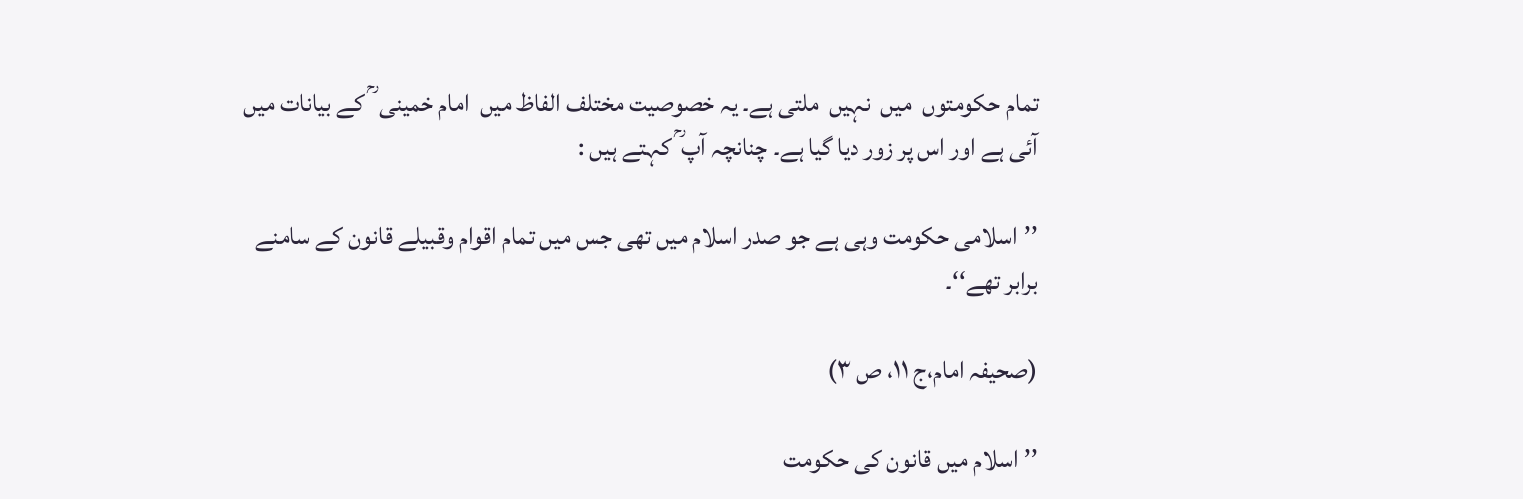تمام حکومتوں  میں  نہیں  ملتی ہے۔ یہ خصوصیت مختلف الفاظ میں  امام خمینی  ؒ کے بیانات میں  آئی ہے اور اس پر زور دیا گیا ہے۔ چنانچہ آپ ؒ کہتے ہیں :

’’اسلامی حکومت وہی ہے جو صدر اسلام میں تھی جس میں تمام اقوام وقبیلے قانون کے سامنے برابر تھے‘‘۔

(صحیفہ امام،ج ۱۱، ص ۳)

’’اسلام میں قانون کی حکومت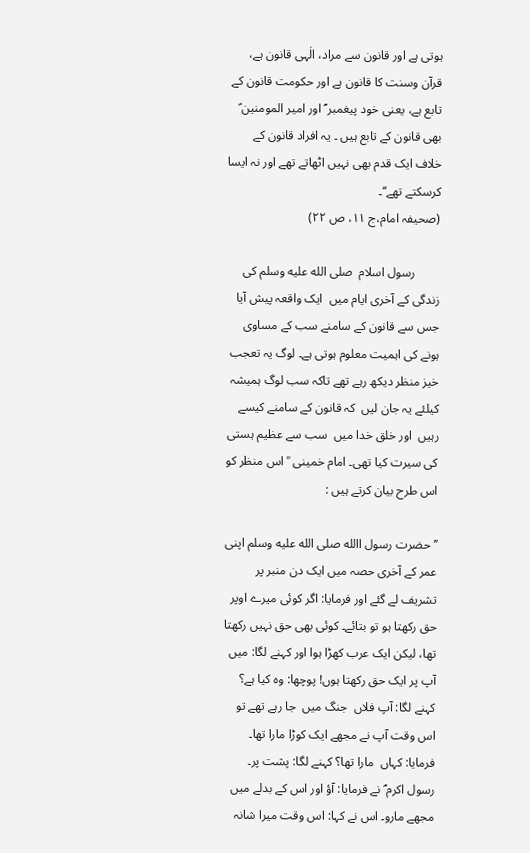ہوتی ہے اور قانون سے مراد، الٰہی قانون ہے، قرآن وسنت کا قانون ہے اور حکومت قانون کے تابع ہے، یعنی خود پیغمبر ؐ اور امیر المومنین ؑ بھی قانون کے تابع ہیں ۔ یہ افراد قانون کے خلاف ایک قدم بھی نہیں اٹھاتے تھے اور نہ ایسا کرسکتے تھے‘‘۔                                           (صحیفہ امام،ج ۱۱، ص ۲۲)

        رسول اسلام  صلى الله عليه وسلم کی زندگی کے آخری ایام میں  ایک واقعہ پیش آیا جس سے قانون کے سامنے سب کے مساوی ہونے کی اہمیت معلوم ہوتی ہے۔ لوگ یہ تعجب خیز منظر دیکھ رہے تھے تاکہ سب لوگ ہمیشہ کیلئے یہ جان لیں  کہ قانون کے سامنے کیسے رہیں  اور خلق خدا میں  سب سے عظیم ہستی کی سیرت کیا تھی۔ امام خمینی  ؒ اس منظر کو اس طرح بیان کرتے ہیں :

’’حضرت رسول االله صلى الله عليه وسلم اپنی عمر کے آخری حصہ میں ایک دن منبر پر تشریف لے گئے اور فرمایا: اگر کوئی میرے اوپر حق رکھتا ہو تو بتائے۔ کوئی بھی حق نہیں رکھتا تھا، لیکن ایک عرب کھڑا ہوا اور کہنے لگا: میں آپ پر ایک حق رکھتا ہوں! پوچھا: وہ کیا ہے؟ کہنے لگا: آپ فلاں  جنگ میں  جا رہے تھے تو اس وقت آپ نے مجھے ایک کوڑا مارا تھا۔ فرمایا: کہاں  مارا تھا؟ کہنے لگا: پشت پر۔ رسول اکرم ؐ نے فرمایا: آؤ اور اس کے بدلے میں  مجھے مارو۔ اس نے کہا: اس وقت میرا شانہ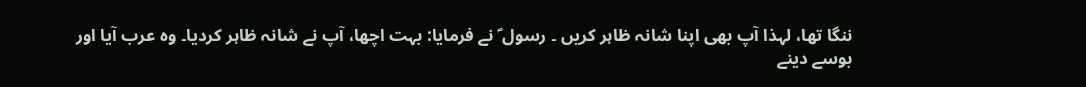ننگا تھا، لہذا آپ بھی اپنا شانہ ظاہر کریں ۔ رسول ؐ نے فرمایا: بہت اچھا، آپ نے شانہ ظاہر کردیا۔ وہ عرب آیا اور بوسے دینے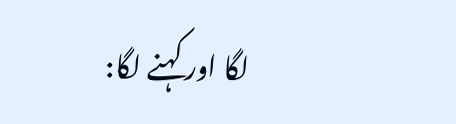لگا اور کہنے لگا: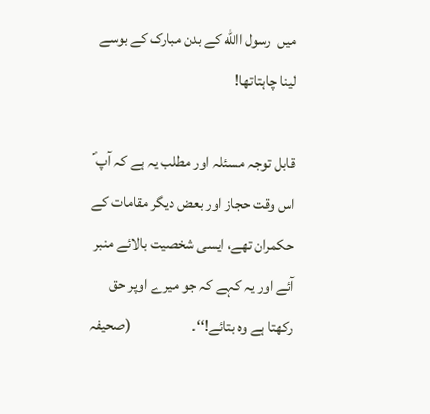میں  رسول االله کے بدن مبارک کے بوسے لینا چاہتاتھا!

قابل توجہ مسئلہ اور مطلب یہ ہے کہ آپ ؐ اس وقت حجاز اور بعض دیگر مقامات کے حکمران تھے، ایسی شخصیت بالائے منبر آئے اور یہ کہے کہ جو میرے اوپر حق رکھتا ہے وہ بتائے!‘‘۔                    (صحیفہ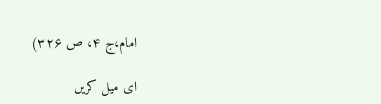امام،ج ۴، ص ۳۲۶)

ای میل کریں